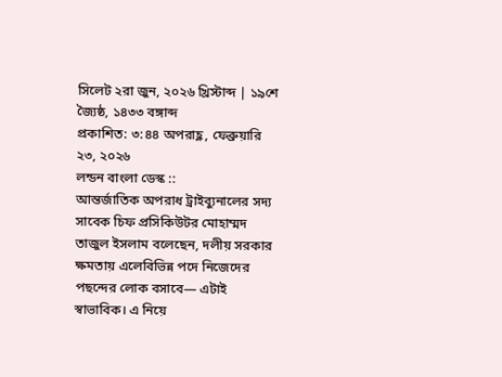সিলেট ২রা জুন, ২০২৬ খ্রিস্টাব্দ | ১৯শে জ্যৈষ্ঠ, ১৪৩৩ বঙ্গাব্দ
প্রকাশিত: ৩:৪৪ অপরাহ্ণ, ফেব্রুয়ারি ২৩, ২০২৬
লন্ডন বাংলা ডেস্ক ::
আন্তর্জাতিক অপরাধ ট্রাইব্যুনালের সদ্য সাবেক চিফ প্রসিকিউটর মোহাম্মদ তাজুল ইসলাম বলেছেন, দলীয় সরকার ক্ষমতায় এলেবিভিন্ন পদে নিজেদের পছন্দের লোক বসাবে— এটাই স্বাভাবিক। এ নিয়ে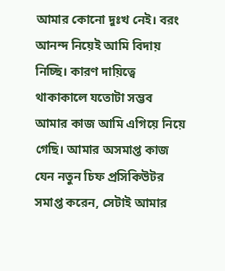আমার কোনো দুঃখ নেই। বরং আনন্দ নিয়েই আমি বিদায় নিচ্ছি। কারণ দায়িত্বে থাকাকালে যতোটা সম্ভব আমার কাজ আমি এগিয়ে নিয়ে গেছি। আমার অসমাপ্ত কাজ যেন নতুন চিফ প্রসিকিউটর সমাপ্ত করেন, সেটাই আমার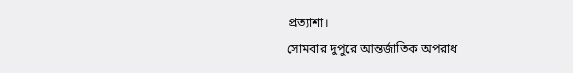প্রত্যাশা।
সোমবার দুপুরে আন্তর্জাতিক অপরাধ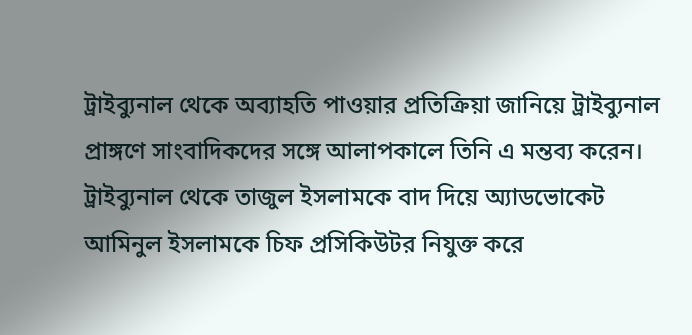ট্রাইব্যুনাল থেকে অব্যাহতি পাওয়ার প্রতিক্রিয়া জানিয়ে ট্রাইব্যুনাল প্রাঙ্গণে সাংবাদিকদের সঙ্গে আলাপকালে তিনি এ মন্তব্য করেন।
ট্রাইব্যুনাল থেকে তাজুল ইসলামকে বাদ দিয়ে অ্যাডভোকেট আমিনুল ইসলামকে চিফ প্রসিকিউটর নিযুক্ত করে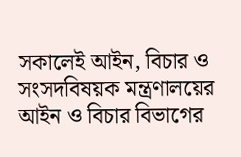সকালেই আইন, বিচার ও সংসদবিষয়ক মন্ত্রণালয়ের আইন ও বিচার বিভাগের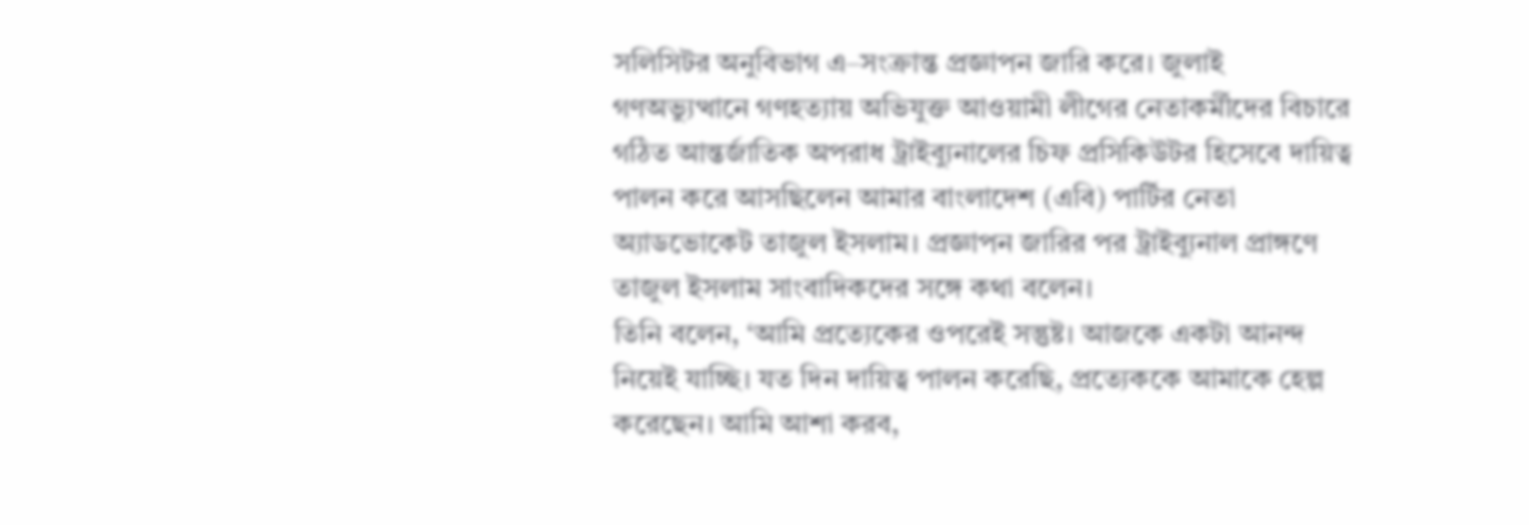সলিসিটর অনুবিভাগ এ–সংক্রান্ত প্রজ্ঞাপন জারি করে। জুলাই গণঅভ্যুত্থানে গণহত্যায় অভিযুক্ত আওয়ামী লীগের নেতাকর্মীদের বিচারে গঠিত আন্তর্জাতিক অপরাধ ট্রাইব্যুনালের চিফ প্রসিকিউটর হিসেবে দায়িত্ব পালন করে আসছিলেন আমার বাংলাদেশ (এবি) পার্টির নেতা অ্যাডভোকেট তাজুল ইসলাম। প্রজ্ঞাপন জারির পর ট্রাইব্যুনাল প্রাঙ্গণে তাজুল ইসলাম সাংবাদিকদের সঙ্গে কথা বলেন।
তিনি বলেন, ‘আমি প্রত্যেকের ওপরেই সন্তুষ্ট। আজকে একটা আনন্দ নিয়েই যাচ্ছি। যত দিন দায়িত্ব পালন করেছি, প্রত্যেককে আমাকে হেল্প করেছেন। আমি আশা করব,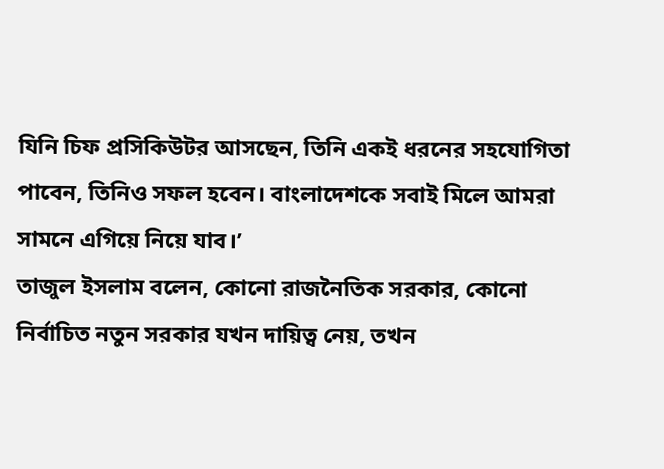যিনি চিফ প্রসিকিউটর আসছেন, তিনি একই ধরনের সহযোগিতা পাবেন, তিনিও সফল হবেন। বাংলাদেশকে সবাই মিলে আমরা সামনে এগিয়ে নিয়ে যাব।’
তাজুল ইসলাম বলেন, কোনো রাজনৈতিক সরকার, কোনো নির্বাচিত নতুন সরকার যখন দায়িত্ব নেয়, তখন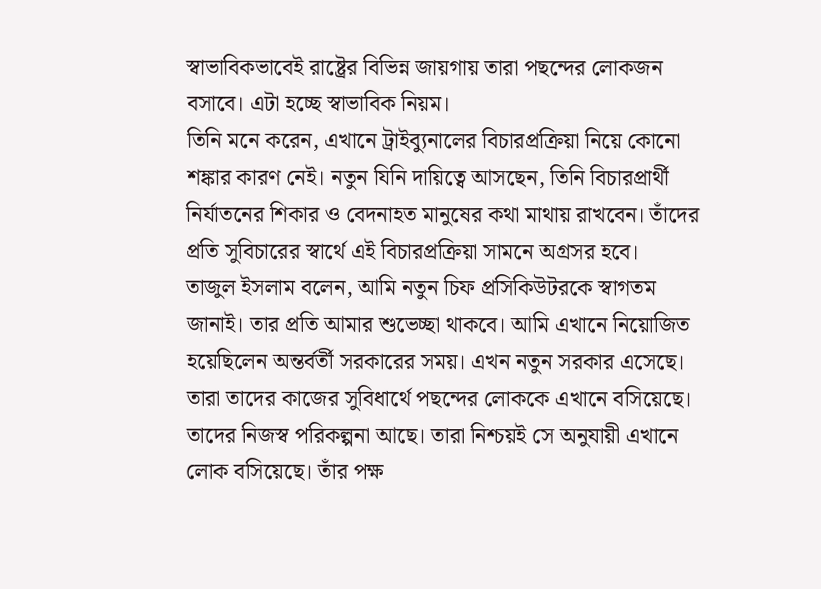স্বাভাবিকভাবেই রাষ্ট্রের বিভিন্ন জায়গায় তারা পছন্দের লোকজন বসাবে। এটা হচ্ছে স্বাভাবিক নিয়ম।
তিনি মনে করেন, এখানে ট্রাইব্যুনালের বিচারপ্রক্রিয়া নিয়ে কোনো শঙ্কার কারণ নেই। নতুন যিনি দায়িত্বে আসছেন, তিনি বিচারপ্রার্থী নির্যাতনের শিকার ও বেদনাহত মানুষের কথা মাথায় রাখবেন। তাঁদের প্রতি সুবিচারের স্বার্থে এই বিচারপ্রক্রিয়া সামনে অগ্রসর হবে।
তাজুল ইসলাম বলেন, আমি নতুন চিফ প্রসিকিউটরকে স্বাগতম জানাই। তার প্রতি আমার শুভেচ্ছা থাকবে। আমি এখানে নিয়োজিত হয়েছিলেন অন্তর্বর্তী সরকারের সময়। এখন নতুন সরকার এসেছে। তারা তাদের কাজের সুবিধার্থে পছন্দের লোককে এখানে বসিয়েছে। তাদের নিজস্ব পরিকল্পনা আছে। তারা নিশ্চয়ই সে অনুযায়ী এখানে লোক বসিয়েছে। তাঁর পক্ষ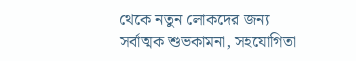থেকে নতুন লোকদের জন্য সর্বাত্মক শুভকামনা, সহযোগিতা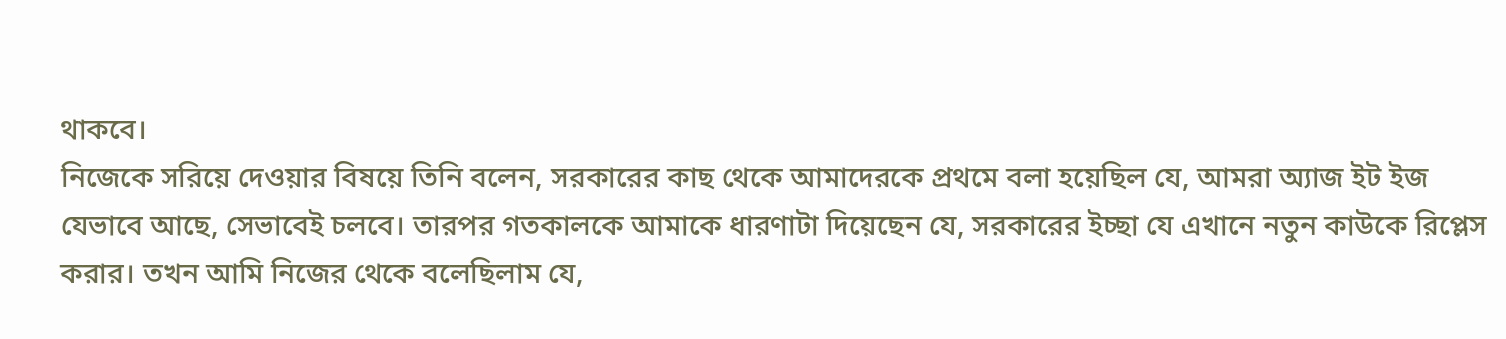থাকবে।
নিজেকে সরিয়ে দেওয়ার বিষয়ে তিনি বলেন, সরকারের কাছ থেকে আমাদেরকে প্রথমে বলা হয়েছিল যে, আমরা অ্যাজ ইট ইজ যেভাবে আছে, সেভাবেই চলবে। তারপর গতকালকে আমাকে ধারণাটা দিয়েছেন যে, সরকারের ইচ্ছা যে এখানে নতুন কাউকে রিপ্লেস করার। তখন আমি নিজের থেকে বলেছিলাম যে,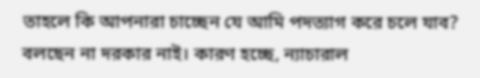তাহলে কি আপনারা চাচ্ছেন যে আমি পদত্যাগ করে চলে যাব? বলছেন না দরকার নাই। কারণ হচ্ছে, ন্যাচারাল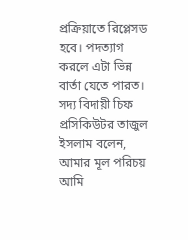প্রক্রিয়াতে রিপ্লেসড হবে। পদত্যাগ করলে এটা ভিন্ন বার্তা যেতে পারত।
সদ্য বিদায়ী চিফ প্রসিকিউটর তাজুল ইসলাম বলেন, আমার মূল পরিচয় আমি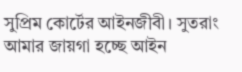সুপ্রিম কোর্টের আইনজীবী। সুতরাং আমার জায়গা হচ্ছে আইন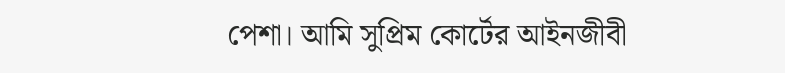পেশা। আমি সুপ্রিম কোর্টের আইনজীবী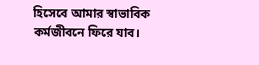হিসেবে আমার স্বাভাবিক কর্মজীবনে ফিরে যাব।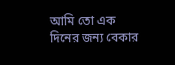আমি তো এক দিনের জন্য বেকার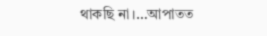থাকছি না।…আপাতত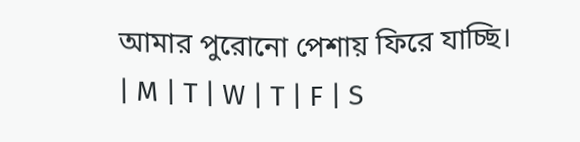আমার পুরোনো পেশায় ফিরে যাচ্ছি।
| M | T | W | T | F | S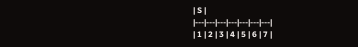| S |
|---|---|---|---|---|---|---|
| 1 | 2 | 3 | 4 | 5 | 6 | 7 |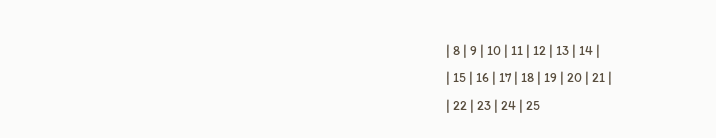| 8 | 9 | 10 | 11 | 12 | 13 | 14 |
| 15 | 16 | 17 | 18 | 19 | 20 | 21 |
| 22 | 23 | 24 | 25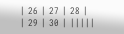| 26 | 27 | 28 |
| 29 | 30 | |||||